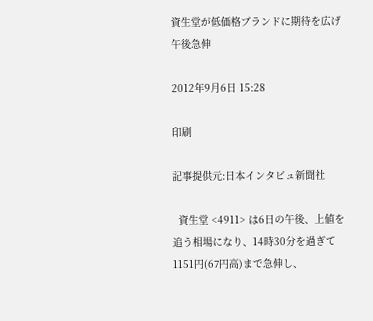資生堂が低価格ブランドに期待を広げ午後急伸

2012年9月6日 15:28

印刷

記事提供元:日本インタビュ新聞社

  資生堂 <4911> は6日の午後、上値を追う相場になり、14時30分を過ぎて1151円(67円高)まで急伸し、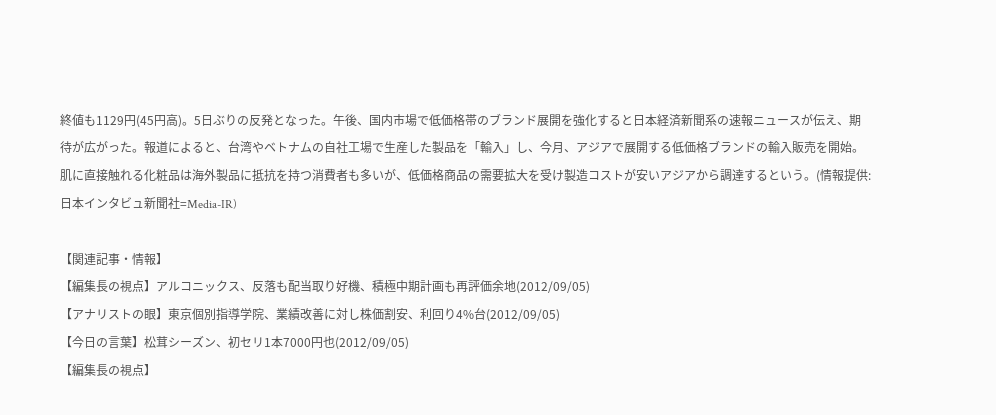終値も1129円(45円高)。5日ぶりの反発となった。午後、国内市場で低価格帯のブランド展開を強化すると日本経済新聞系の速報ニュースが伝え、期待が広がった。報道によると、台湾やベトナムの自社工場で生産した製品を「輸入」し、今月、アジアで展開する低価格ブランドの輸入販売を開始。肌に直接触れる化粧品は海外製品に抵抗を持つ消費者も多いが、低価格商品の需要拡大を受け製造コストが安いアジアから調達するという。(情報提供:日本インタビュ新聞社=Media-IR)

【関連記事・情報】
【編集長の視点】アルコニックス、反落も配当取り好機、積極中期計画も再評価余地(2012/09/05)
【アナリストの眼】東京個別指導学院、業績改善に対し株価割安、利回り4%台(2012/09/05)
【今日の言葉】松茸シーズン、初セリ1本7000円也(2012/09/05)
【編集長の視点】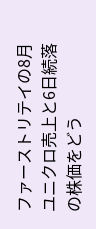ファーストリテイの8月ユニクロ売上と6日続落の株価をどう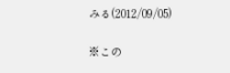みる(2012/09/05)

※この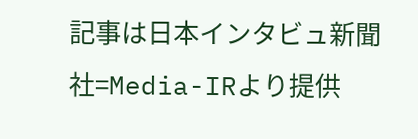記事は日本インタビュ新聞社=Media-IRより提供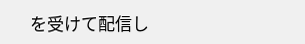を受けて配信し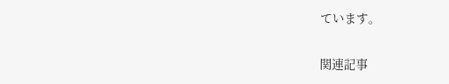ています。

関連記事